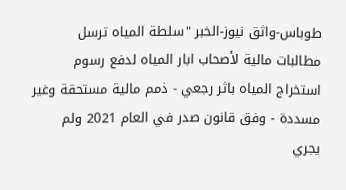طوباس-واثق نيوز-الخبر "سلطة المياه ترسل مطالبات مالية لأصحاب ابار المياه لدفع رسوم استخراج المياه باثر رجعي - ذمم مالية مستحقة وغير مسددة - وفق قانون صدر في العام 2021 ولم يجري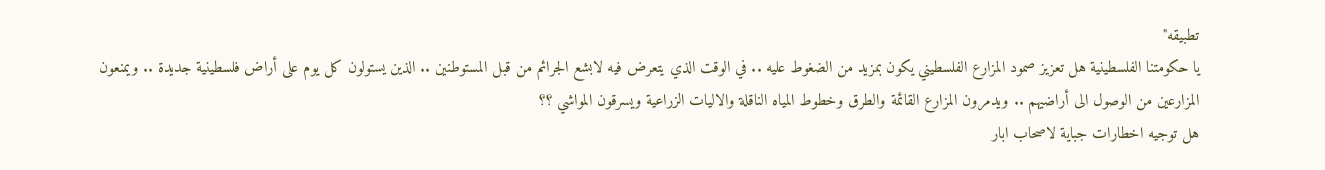تطبيقه"
يا حكومتنا الفلسطينية هل تعزيز صمود المزارع الفلسطيني يكون بمزيد من الضغوط عليه .. في الوقت الذي يتعرض فيه لابشع الجرائم من قبل المستوطنين .. الذين يستولون كل يوم على أراض فلسطينية جديدة .. ويمنعون المزارعين من الوصول الى أراضيهم .. ويدمرون المزارع القائمة والطرق وخطوط المياه الناقلة والاليات الزراعية ويسرقون المواشي ؟؟
هل توجيه اخطارات جباية لاصحاب ابار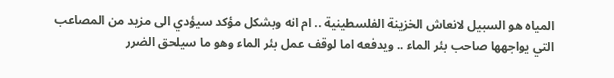المياه هو السبيل لانعاش الخزينة الفلسطينية .. ام انه وبشكل مؤكد سيؤدي الى مزيد من المصاعب التي يواجهها صاحب بئر الماء .. ويدفعه اما لوقف عمل بئر الماء وهو ما سيلحق الضرر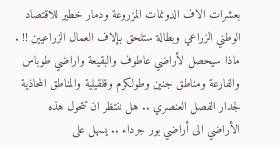بعشرات الاف الدونمات المزروعة ودمار خطير للاقتصاد الوطني الزراعي وبطالة ستلحق بإلاف العمال الزراعيين !! .
ماذا سيحصل لأراضي عاطوف والبقيعة واراضي طوباس والفارعة ومناطق جنين وطولكرم وقلقيلية والمناطق المحاذية لجدار الفصل العنصري .. هل ننتظر ان تتحول هذه الأراضي الى أراضي بور جرداء .. يسهل على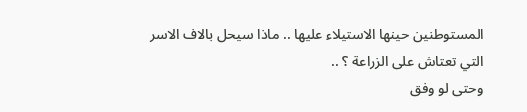المستوطنين حينها الاستيلاء عليها .. ماذا سيحل بالاف الاسر التي تعتاش على الزراعة ؟ ..
وحتى لو وفق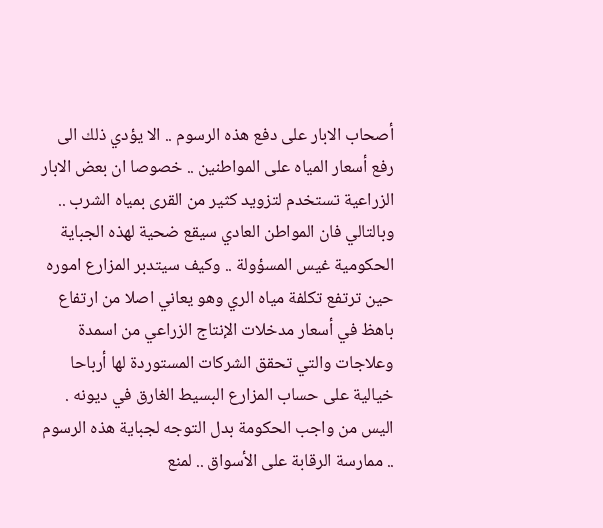أصحاب الابار على دفع هذه الرسوم .. الا يؤدي ذلك الى رفع أسعار المياه على المواطنين .. خصوصا ان بعض الابار الزراعية تستخدم لتزويد كثير من القرى بمياه الشرب .. وبالتالي فان المواطن العادي سيقع ضحية لهذه الجباية الحكومية غيس المسؤولة .. وكيف سيتدبر المزارع اموره حين ترتفع تكلفة مياه الري وهو يعاني اصلا من ارتفاع باهظ في أسعار مدخلات الإنتاج الزراعي من اسمدة وعلاجات والتي تحقق الشركات المستوردة لها أرباحا خيالية على حساب المزارع البسيط الغارق في ديونه .
اليس من واجب الحكومة بدل التوجه لجباية هذه الرسوم .. ممارسة الرقابة على الأسواق .. لمنع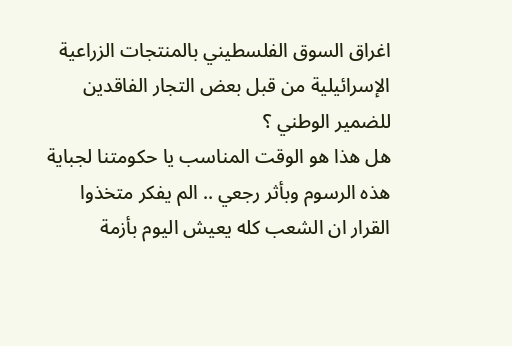اغراق السوق الفلسطيني بالمنتجات الزراعية الإسرائيلية من قبل بعض التجار الفاقدين للضمير الوطني ؟
هل هذا هو الوقت المناسب يا حكومتنا لجباية هذه الرسوم وبأثر رجعي .. الم يفكر متخذوا القرار ان الشعب كله يعيش اليوم بأزمة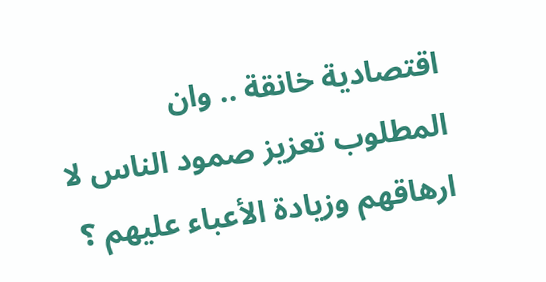اقتصادية خانقة .. وان المطلوب تعزيز صمود الناس لا ارهاقهم وزيادة الأعباء عليهم ؟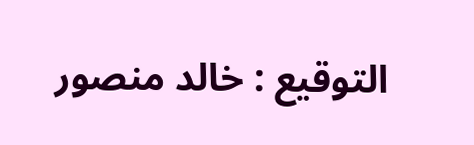التوقيع : خالد منصور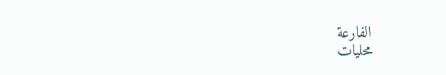الفارعة
محليات